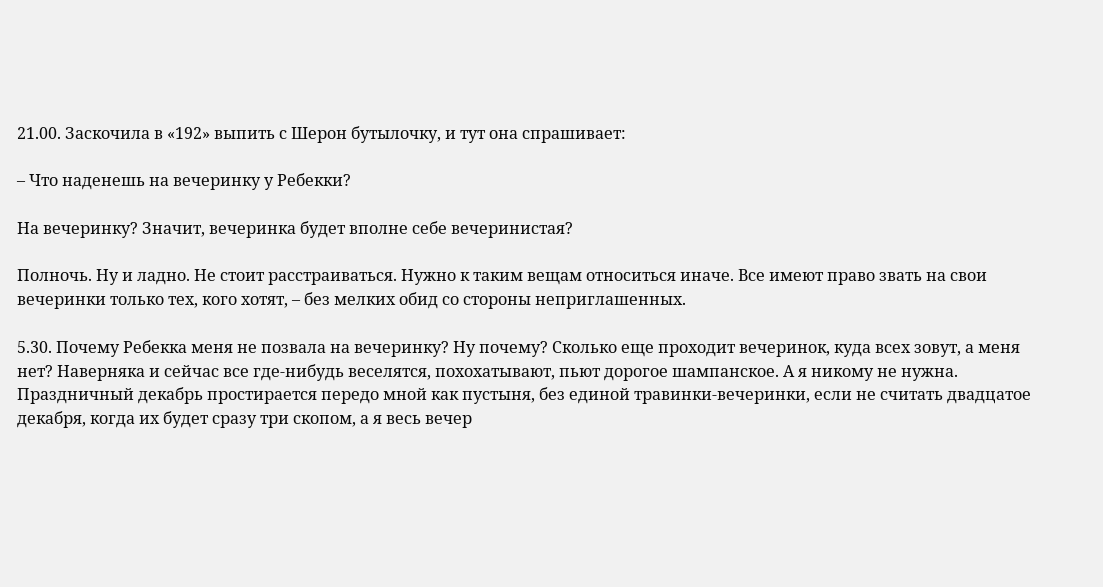21.00. Заскочила в «192» выпить с Шерон бутылочку, и тут она спрашивает:

– Что наденешь на вечеринку у Ребекки?

На вечеринку? Значит, вечеринка будет вполне себе вечеринистая?

Полночь. Ну и ладно. Не стоит расстраиваться. Нужно к таким вещам относиться иначе. Все имеют право звать на свои вечеринки только тех, кого хотят, – без мелких обид со стороны неприглашенных.

5.30. Почему Ребекка меня не позвала на вечеринку? Ну почему? Сколько еще проходит вечеринок, куда всех зовут, а меня нет? Наверняка и сейчас все где-нибудь веселятся, похохатывают, пьют дорогое шампанское. А я никому не нужна. Праздничный декабрь простирается передо мной как пустыня, без единой травинки-вечеринки, если не считать двадцатое декабря, когда их будет сразу три скопом, а я весь вечер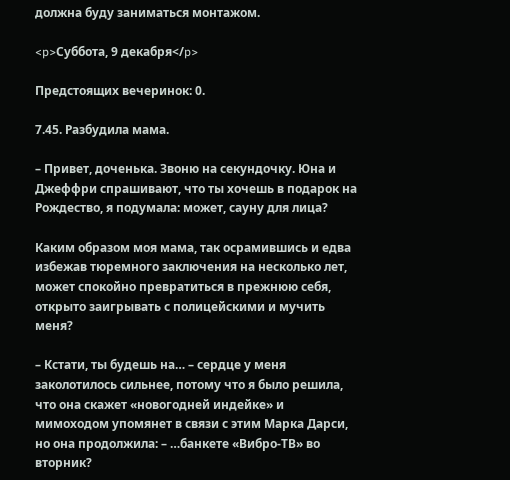должна буду заниматься монтажом.

<p>Суббота, 9 декабря</p>

Предстоящих вечеринок: 0.

7.45. Разбудила мама.

– Привет, доченька. Звоню на секундочку. Юна и Джеффри спрашивают, что ты хочешь в подарок на Рождество, я подумала: может, сауну для лица?

Каким образом моя мама, так осрамившись и едва избежав тюремного заключения на несколько лет, может спокойно превратиться в прежнюю себя, открыто заигрывать с полицейскими и мучить меня?

– Кстати, ты будешь на… – сердце у меня заколотилось сильнее, потому что я было решила, что она скажет «новогодней индейке» и мимоходом упомянет в связи с этим Марка Дарси, но она продолжила: – …банкете «Вибро-ТВ» во вторник?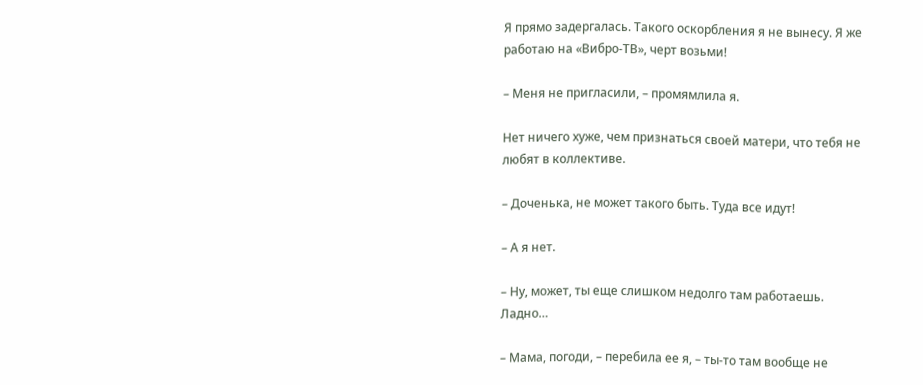Я прямо задергалась. Такого оскорбления я не вынесу. Я же работаю на «Вибро-ТВ», черт возьми!

– Меня не пригласили, – промямлила я.

Нет ничего хуже, чем признаться своей матери, что тебя не любят в коллективе.

– Доченька, не может такого быть. Туда все идут!

– А я нет.

– Ну, может, ты еще слишком недолго там работаешь. Ладно…

– Мама, погоди, – перебила ее я, – ты-то там вообще не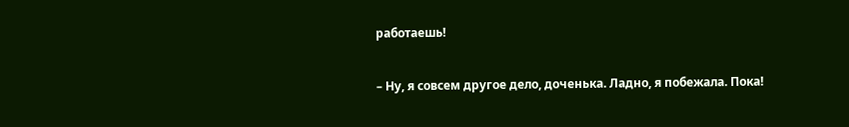работаешь!

– Ну, я совсем другое дело, доченька. Ладно, я побежала. Пока!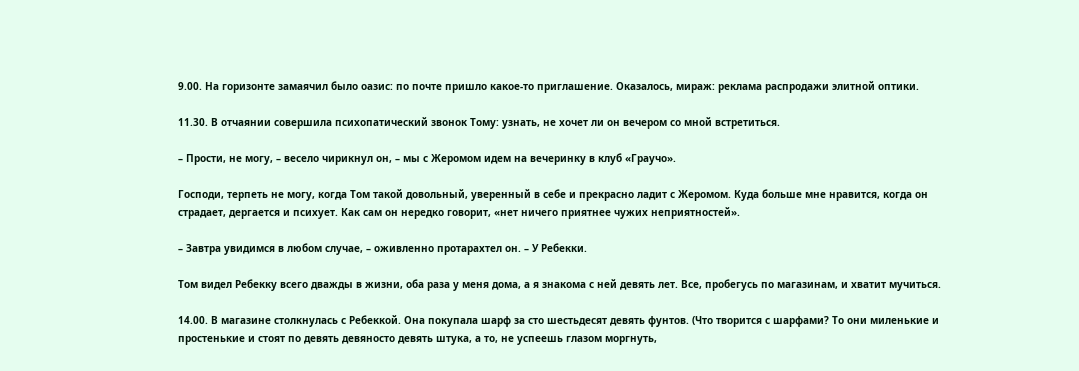9.00. На горизонте замаячил было оазис: по почте пришло какое-то приглашение. Оказалось, мираж: реклама распродажи элитной оптики.

11.30. В отчаянии совершила психопатический звонок Тому: узнать, не хочет ли он вечером со мной встретиться.

– Прости, не могу, – весело чирикнул он, – мы с Жеромом идем на вечеринку в клуб «Граучо».

Господи, терпеть не могу, когда Том такой довольный, уверенный в себе и прекрасно ладит с Жеромом. Куда больше мне нравится, когда он страдает, дергается и психует. Как сам он нередко говорит, «нет ничего приятнее чужих неприятностей».

– Завтра увидимся в любом случае, – оживленно протарахтел он. – У Ребекки.

Том видел Ребекку всего дважды в жизни, оба раза у меня дома, а я знакома с ней девять лет. Все, пробегусь по магазинам, и хватит мучиться.

14.00. В магазине столкнулась с Ребеккой. Она покупала шарф за сто шестьдесят девять фунтов. (Что творится с шарфами? То они миленькие и простенькие и стоят по девять девяносто девять штука, а то, не успеешь глазом моргнуть,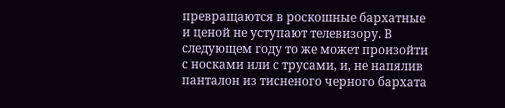превращаются в роскошные бархатные и ценой не уступают телевизору. В следующем году то же может произойти с носками или с трусами, и, не напялив панталон из тисненого черного бархата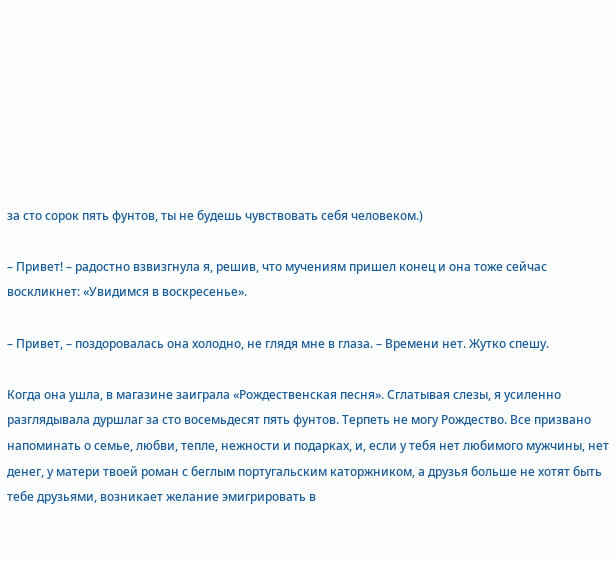за сто сорок пять фунтов, ты не будешь чувствовать себя человеком.)

– Привет! – радостно взвизгнула я, решив, что мучениям пришел конец и она тоже сейчас воскликнет: «Увидимся в воскресенье».

– Привет, – поздоровалась она холодно, не глядя мне в глаза. – Времени нет. Жутко спешу.

Когда она ушла, в магазине заиграла «Рождественская песня». Сглатывая слезы, я усиленно разглядывала дуршлаг за сто восемьдесят пять фунтов. Терпеть не могу Рождество. Все призвано напоминать о семье, любви, тепле, нежности и подарках, и, если у тебя нет любимого мужчины, нет денег, у матери твоей роман с беглым португальским каторжником, а друзья больше не хотят быть тебе друзьями, возникает желание эмигрировать в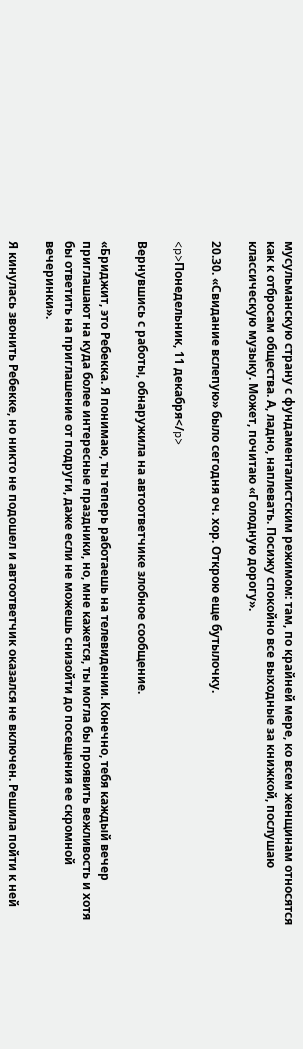мусульманскую страну с фундаменталистским режимом: там, по крайней мере, ко всем женщинам относятся как к отбросам общества. А, ладно, наплевать. Посижу спокойно все выходные за книжкой, послушаю классическую музыку. Может, почитаю «Голодную дорогу».

20.30. «Свидание вслепую» было сегодня оч. хор. Открою еще бутылочку.

<p>Понедельник, 11 декабря</p>

Вернувшись с работы, обнаружила на автоответчике злобное сообщение.

«Бриджит, это Ребекка. Я понимаю, ты теперь работаешь на телевидении. Конечно, тебя каждый вечер приглашают на куда более интересные праздники, но, мне кажется, ты могла бы проявить вежливость и хотя бы ответить на приглашение от подруги, даже если не можешь снизойти до посещения ее скромной вечеринки».

Я кинулась звонить Ребекке, но никто не подошел и автоответчик оказался не включен. Решила пойти к ней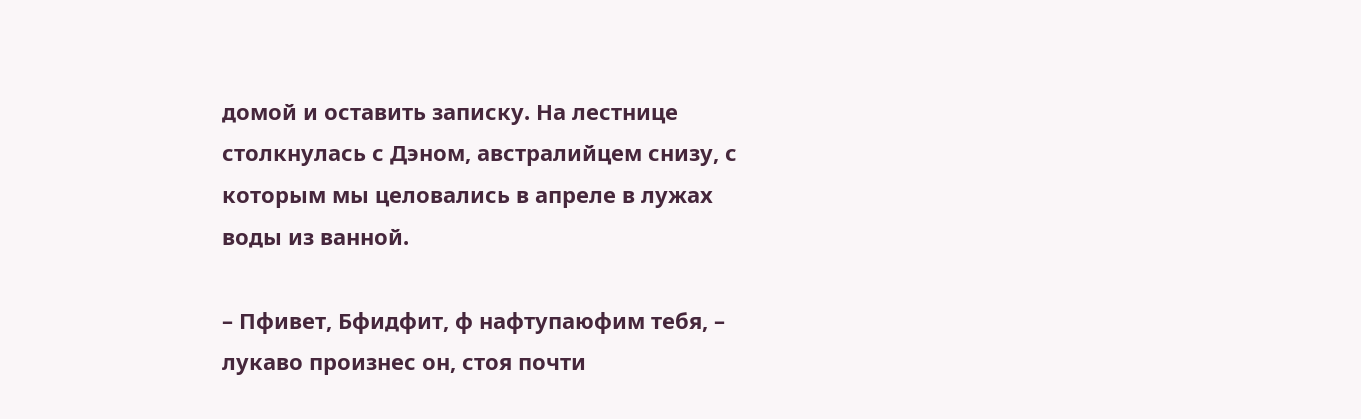домой и оставить записку. На лестнице столкнулась с Дэном, австралийцем снизу, с которым мы целовались в апреле в лужах воды из ванной.

– Пфивет, Бфидфит, ф нафтупаюфим тебя, – лукаво произнес он, стоя почти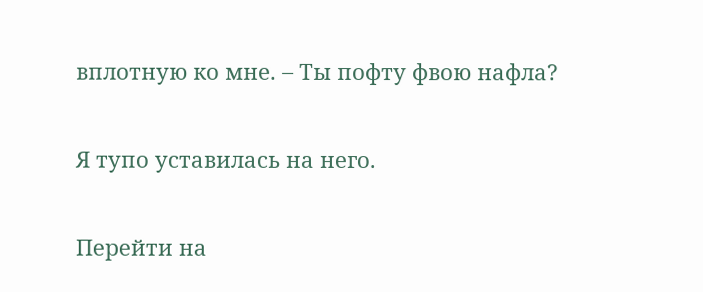вплотную ко мне. – Ты пофту фвою нафла?

Я тупо уставилась на него.

Перейти на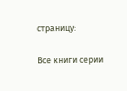страницу:

Все книги серии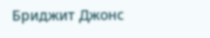Бриджит Джонс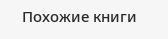Похожие книги